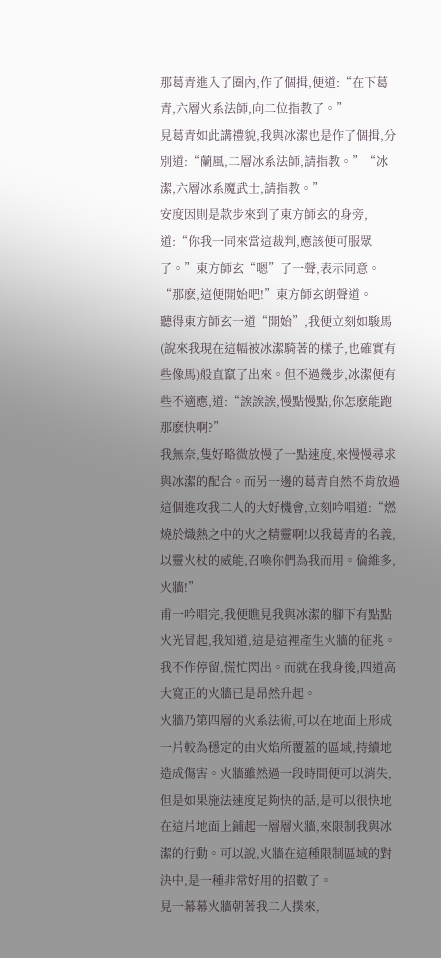那葛青進入了圈內,作了個揖,便道:“在下葛青,六層火系法師,向二位指教了。”
見葛青如此講禮貌,我與冰潔也是作了個揖,分別道:“蘭風,二層冰系法師,請指教。”“冰潔,六層冰系魔武士,請指教。”
安度因則是款步來到了東方師玄的身旁,道:“你我一同來當這裁判,應該便可服眾了。”東方師玄“嗯”了一聲,表示同意。
“那麽,這便開始吧!”東方師玄朗聲道。
聽得東方師玄一道“開始”,我便立刻如駿馬(說來我現在這幅被冰潔騎著的樣子,也確實有些像馬)般直竄了出來。但不過幾步,冰潔便有些不適應,道:“誒誒誒,慢點慢點,你怎麽能跑那麽快啊?”
我無奈,隻好略微放慢了一點速度,來慢慢尋求與冰潔的配合。而另一邊的葛青自然不肯放過這個進攻我二人的大好機會,立刻吟唱道:“燃燒於熾熱之中的火之精靈啊!以我葛青的名義,以靈火杖的威能,召喚你們為我而用。倫維多,火牆!”
甫一吟唱完,我便瞧見我與冰潔的腳下有點點火光冒起,我知道,這是這裡產生火牆的征兆。我不作停留,慌忙閃出。而就在我身後,四道高大寬正的火牆已是昂然升起。
火牆乃第四層的火系法術,可以在地面上形成一片較為穩定的由火焰所覆蓋的區域,持續地造成傷害。火牆雖然過一段時間便可以消失,但是如果施法速度足夠快的話,是可以很快地在這片地面上鋪起一層層火牆,來限制我與冰潔的行動。可以說,火牆在這種限制區域的對決中,是一種非常好用的招數了。
見一幕幕火牆朝著我二人撲來,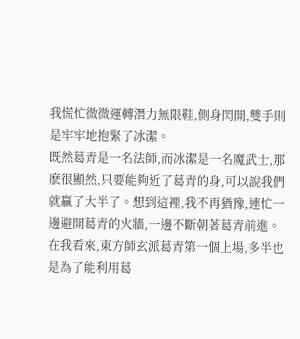我慌忙微微運轉潛力無限鞋,側身閃開,雙手則是牢牢地抱緊了冰潔。
既然葛青是一名法師,而冰潔是一名魔武士,那麽很顯然,只要能夠近了葛青的身,可以說我們就贏了大半了。想到這裡,我不再猶豫,連忙一邊避開葛青的火牆,一邊不斷朝著葛青前進。
在我看來,東方師玄派葛青第一個上場,多半也是為了能利用葛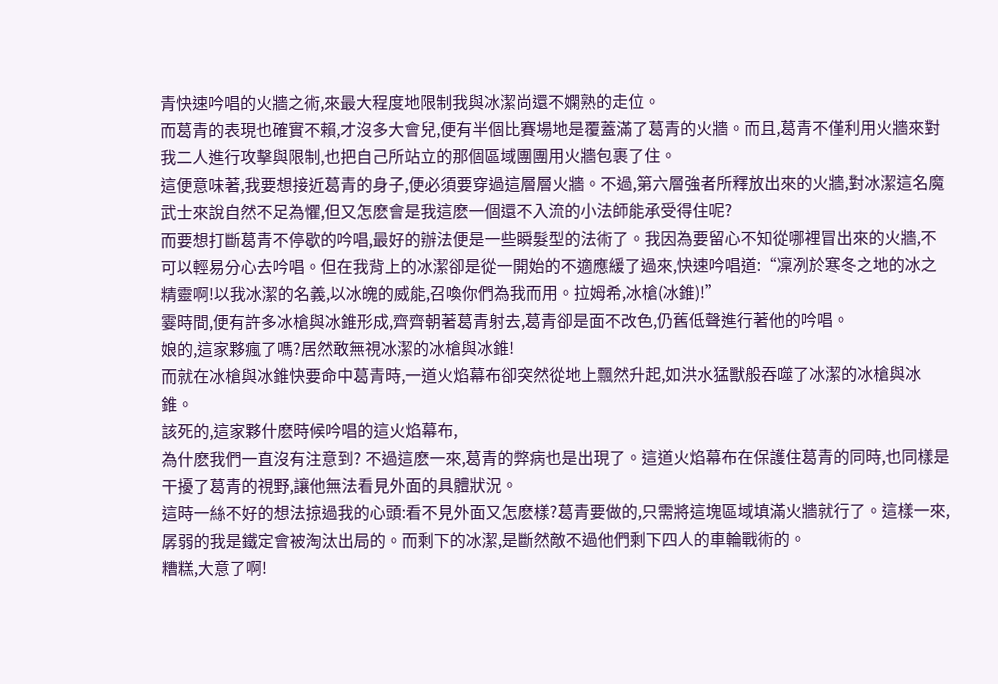青快速吟唱的火牆之術,來最大程度地限制我與冰潔尚還不嫻熟的走位。
而葛青的表現也確實不賴,才沒多大會兒,便有半個比賽場地是覆蓋滿了葛青的火牆。而且,葛青不僅利用火牆來對我二人進行攻擊與限制,也把自己所站立的那個區域團團用火牆包裹了住。
這便意味著,我要想接近葛青的身子,便必須要穿過這層層火牆。不過,第六層強者所釋放出來的火牆,對冰潔這名魔武士來說自然不足為懼,但又怎麽會是我這麽一個還不入流的小法師能承受得住呢?
而要想打斷葛青不停歇的吟唱,最好的辦法便是一些瞬髮型的法術了。我因為要留心不知從哪裡冒出來的火牆,不可以輕易分心去吟唱。但在我背上的冰潔卻是從一開始的不適應緩了過來,快速吟唱道:“凜冽於寒冬之地的冰之精靈啊!以我冰潔的名義,以冰魄的威能,召喚你們為我而用。拉姆希,冰槍(冰錐)!”
霎時間,便有許多冰槍與冰錐形成,齊齊朝著葛青射去,葛青卻是面不改色,仍舊低聲進行著他的吟唱。
娘的,這家夥瘋了嗎?居然敢無視冰潔的冰槍與冰錐!
而就在冰槍與冰錐快要命中葛青時,一道火焰幕布卻突然從地上飄然升起,如洪水猛獸般吞噬了冰潔的冰槍與冰錐。
該死的,這家夥什麽時候吟唱的這火焰幕布,
為什麽我們一直沒有注意到? 不過這麽一來,葛青的弊病也是出現了。這道火焰幕布在保護住葛青的同時,也同樣是干擾了葛青的視野,讓他無法看見外面的具體狀況。
這時一絲不好的想法掠過我的心頭:看不見外面又怎麽樣?葛青要做的,只需將這塊區域填滿火牆就行了。這樣一來,孱弱的我是鐵定會被淘汰出局的。而剩下的冰潔,是斷然敵不過他們剩下四人的車輪戰術的。
糟糕,大意了啊!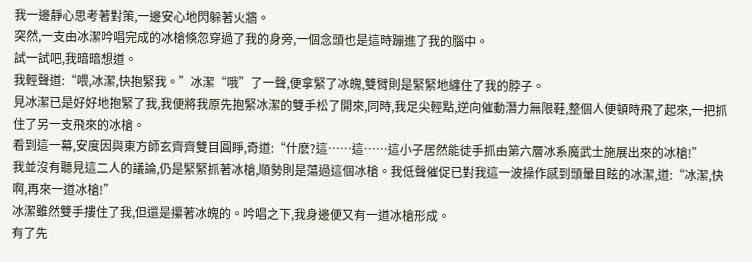我一邊靜心思考著對策,一邊安心地閃躲著火牆。
突然,一支由冰潔吟唱完成的冰槍倏忽穿過了我的身旁,一個念頭也是這時蹦進了我的腦中。
試一試吧,我暗暗想道。
我輕聲道:“喂,冰潔,快抱緊我。”冰潔“哦”了一聲,便拿緊了冰魄,雙臂則是緊緊地纏住了我的脖子。
見冰潔已是好好地抱緊了我,我便將我原先抱緊冰潔的雙手松了開來,同時,我足尖輕點,逆向催動潛力無限鞋,整個人便頓時飛了起來,一把抓住了另一支飛來的冰槍。
看到這一幕,安度因與東方師玄齊齊雙目圓睜,奇道:“什麽?這……這……這小子居然能徒手抓由第六層冰系魔武士施展出來的冰槍!”
我並沒有聽見這二人的議論,仍是緊緊抓著冰槍,順勢則是蕩過這個冰槍。我低聲催促已對我這一波操作感到頭暈目眩的冰潔,道:“冰潔,快啊,再來一道冰槍!”
冰潔雖然雙手摟住了我,但還是攥著冰魄的。吟唱之下,我身邊便又有一道冰槍形成。
有了先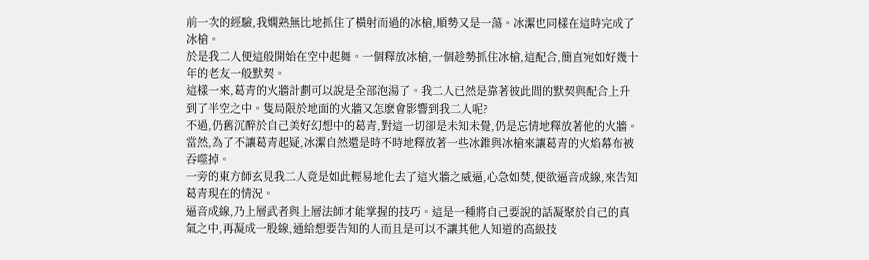前一次的經驗,我嫻熟無比地抓住了橫射而過的冰槍,順勢又是一蕩。冰潔也同樣在這時完成了冰槍。
於是我二人便這般開始在空中起舞。一個釋放冰槍,一個趁勢抓住冰槍,這配合,簡直宛如好幾十年的老友一般默契。
這樣一來,葛青的火牆計劃可以說是全部泡湯了。我二人已然是靠著彼此間的默契與配合上升到了半空之中。隻局限於地面的火牆又怎麽會影響到我二人呢?
不過,仍舊沉醉於自己美好幻想中的葛青,對這一切卻是未知未覺,仍是忘情地釋放著他的火牆。當然,為了不讓葛青起疑,冰潔自然還是時不時地釋放著一些冰錐與冰槍來讓葛青的火焰幕布被吞噬掉。
一旁的東方師玄見我二人竟是如此輕易地化去了這火牆之威逼,心急如焚,便欲逼音成線,來告知葛青現在的情況。
逼音成線,乃上層武者與上層法師才能掌握的技巧。這是一種將自己要說的話凝聚於自己的真氣之中,再凝成一股線,通給想要告知的人而且是可以不讓其他人知道的高級技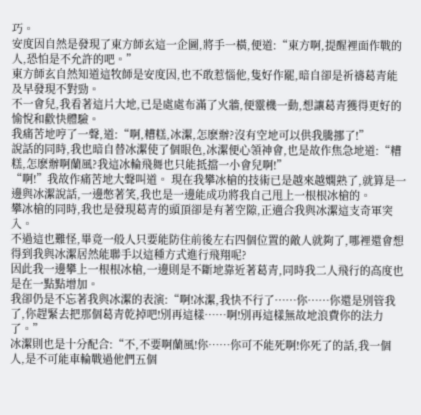巧。
安度因自然是發現了東方師玄這一企圖,將手一橫,便道:“東方啊,提醒裡面作戰的人,恐怕是不允許的吧。”
東方師玄自然知道這牧師是安度因,也不敢惹惱他,隻好作罷,暗自卻是祈禱葛青能及早發現不對勁。
不一會兒,我看著這片大地,已是處處布滿了火牆,便靈機一動,想讓葛青獲得更好的愉悅和歡快體驗。
我痛苦地哼了一聲,道:“啊,糟糕,冰潔,怎麽辦?沒有空地可以供我騰挪了!”
說話的同時,我也暗自替冰潔使了個眼色,冰潔便心領神會,也是故作焦急地道:“糟糕,怎麽辦啊蘭風?我這冰輪飛舞也只能抵擋一小會兒啊!”
“啊!”我故作痛苦地大聲叫道。 現在我攀冰槍的技術已是越來越嫻熟了,就算是一邊與冰潔說話,一邊憋著笑,我也是一邊能成功將我自己甩上一根根冰槍的。
攀冰槍的同時,我也是發現葛青的頭頂卻是有著空隙,正適合我與冰潔這支奇軍突入。
不過這也難怪,畢竟一般人只要能防住前後左右四個位置的敵人就夠了,哪裡還會想得到我與冰潔居然能聯手以這種方式進行飛翔呢?
因此我一邊攀上一根根冰槍,一邊則是不斷地靠近著葛青,同時我二人飛行的高度也是在一點點增加。
我卻仍是不忘著我與冰潔的表演:“啊!冰潔,我快不行了……你……你還是別管我了,你趕緊去把那個葛青乾掉吧!別再這樣……啊!別再這樣無故地浪費你的法力了。”
冰潔則也是十分配合:“不,不要啊蘭風!你……你可不能死啊!你死了的話,我一個人,是不可能車輪戰過他們五個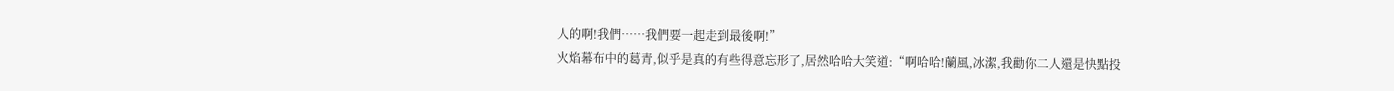人的啊!我們……我們要一起走到最後啊!”
火焰幕布中的葛青,似乎是真的有些得意忘形了,居然哈哈大笑道:“啊哈哈!蘭風,冰潔,我勸你二人還是快點投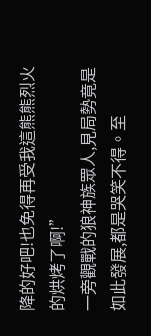降的好吧!也免得再受我這熊熊烈火的烘烤了啊!”
一旁觀戰的狼神族眾人,見局勢竟是如此發展,都是哭笑不得。至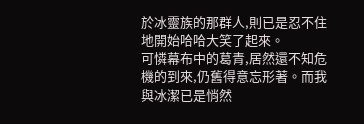於冰靈族的那群人,則已是忍不住地開始哈哈大笑了起來。
可憐幕布中的葛青,居然還不知危機的到來,仍舊得意忘形著。而我與冰潔已是悄然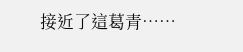接近了這葛青……